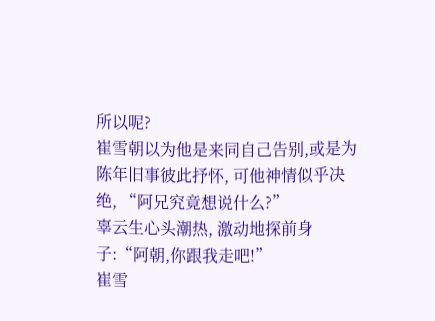所以呢?
崔雪朝以为他是来同自己告别,或是为陈年旧事彼此抒怀, 可他神情似乎决绝, “阿兄究竟想说什么?”
辜云生心头潮热, 激动地探前身子:“阿朝,你跟我走吧!”
崔雪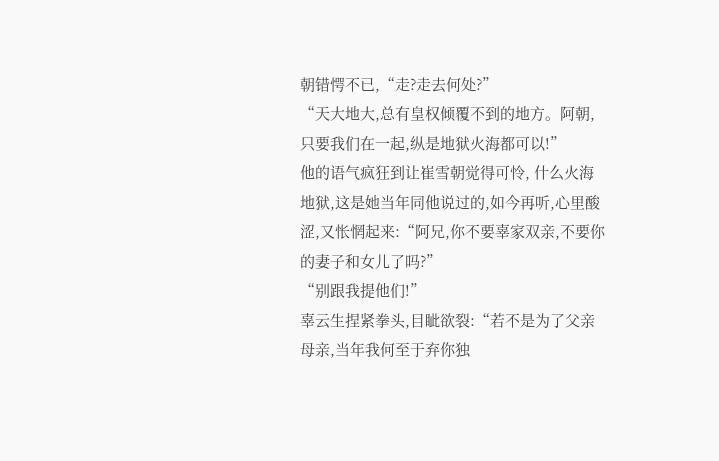朝错愕不已,“走?走去何处?”
“天大地大,总有皇权倾覆不到的地方。阿朝,只要我们在一起,纵是地狱火海都可以!”
他的语气疯狂到让崔雪朝觉得可怜, 什么火海地狱,这是她当年同他说过的,如今再听,心里酸涩,又怅惘起来:“阿兄,你不要辜家双亲,不要你的妻子和女儿了吗?”
“别跟我提他们!”
辜云生捏紧拳头,目眦欲裂:“若不是为了父亲母亲,当年我何至于弃你独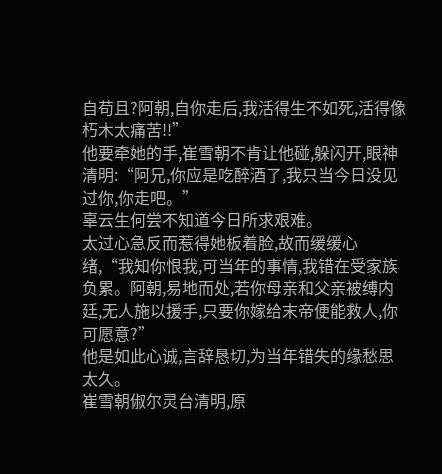自苟且?阿朝,自你走后,我活得生不如死,活得像朽木太痛苦!!”
他要牵她的手,崔雪朝不肯让他碰,躲闪开,眼神清明:“阿兄,你应是吃醉酒了,我只当今日没见过你,你走吧。”
辜云生何尝不知道今日所求艰难。
太过心急反而惹得她板着脸,故而缓缓心绪,“我知你恨我,可当年的事情,我错在受家族负累。阿朝,易地而处,若你母亲和父亲被缚内廷,无人施以援手,只要你嫁给末帝便能救人,你可愿意?”
他是如此心诚,言辞恳切,为当年错失的缘愁思太久。
崔雪朝俶尔灵台清明,原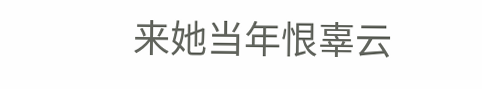来她当年恨辜云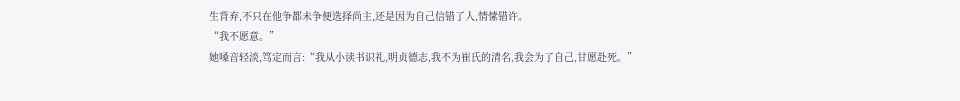生背弃,不只在他争都未争便选择尚主,还是因为自己信错了人,情愫错许。
“我不愿意。”
她嗓音轻淡,笃定而言:“我从小读书识礼,明贞德志,我不为崔氏的清名,我会为了自己,甘愿赴死。”